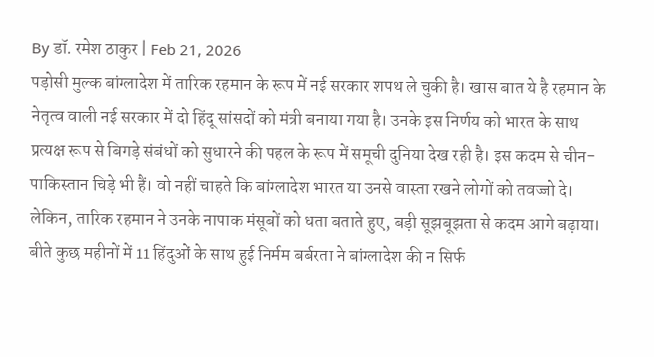By डॉ. रमेश ठाकुर | Feb 21, 2026
पड़ोसी मुल्क बांग्लादेश में तारिक रहमान के रूप में नई सरकार शपथ ले चुकी है। खास बात ये है रहमान के नेतृत्व वाली नई सरकार में दो हिंदू सांसदों को मंत्री बनाया गया है। उनके इस निर्णय को भारत के साथ प्रत्यक्ष रूप से बिगड़े संबंधों को सुधारने की पहल के रूप में समूची दुनिया देख रही है। इस कदम से चीन-पाकिस्तान चिड़े भी हैं। वो नहीं चाहते कि बांग्लादेश भारत या उनसे वास्ता रखने लोगों को तवज्जो दे। लेकिन, तारिक रहमान ने उनके नापाक मंसूबों को धता बताते हुए, बड़ी सूझबूझता से कदम आगे बढ़ाया। बीते कुछ महीनों में 11 हिंदुओं के साथ हुई निर्मम बर्बरता ने बांग्लादेश की न सिर्फ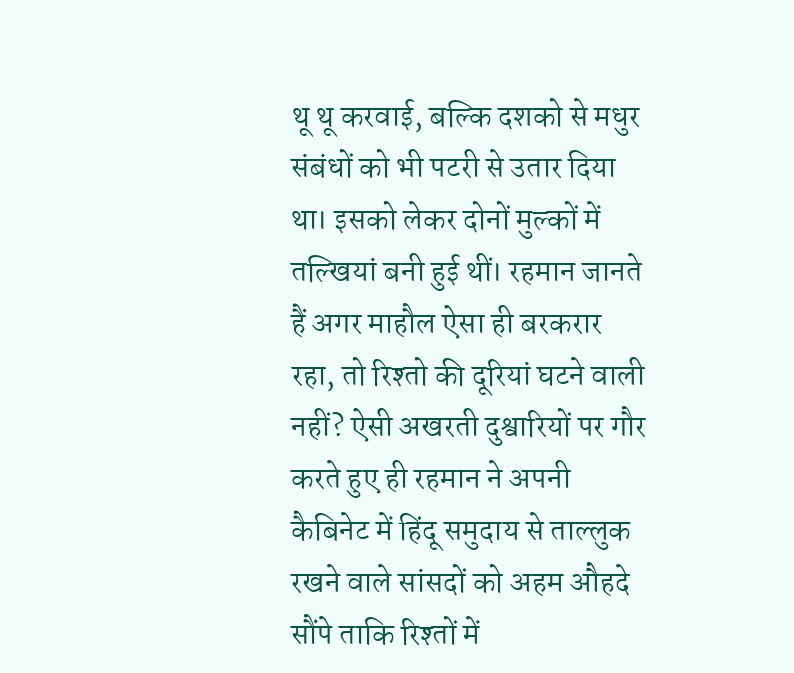थू थू करवाई, बल्कि दशको से मधुर संबंधों को भी पटरी से उतार दिया था। इसको लेकर दोनों मुल्कों में तल्खियां बनी हुई थीं। रहमान जानते हैं अगर माहौल ऐसा ही बरकरार रहा, तो रिश्तो की दूरियां घटने वाली नहीं? ऐसी अखरती दुश्वारियों पर गौर करते हुए ही रहमान ने अपनी कैबिनेट में हिंदू समुदाय से ताल्लुक रखने वाले सांसदों को अहम औहदे सौंपे ताकि रिश्तों में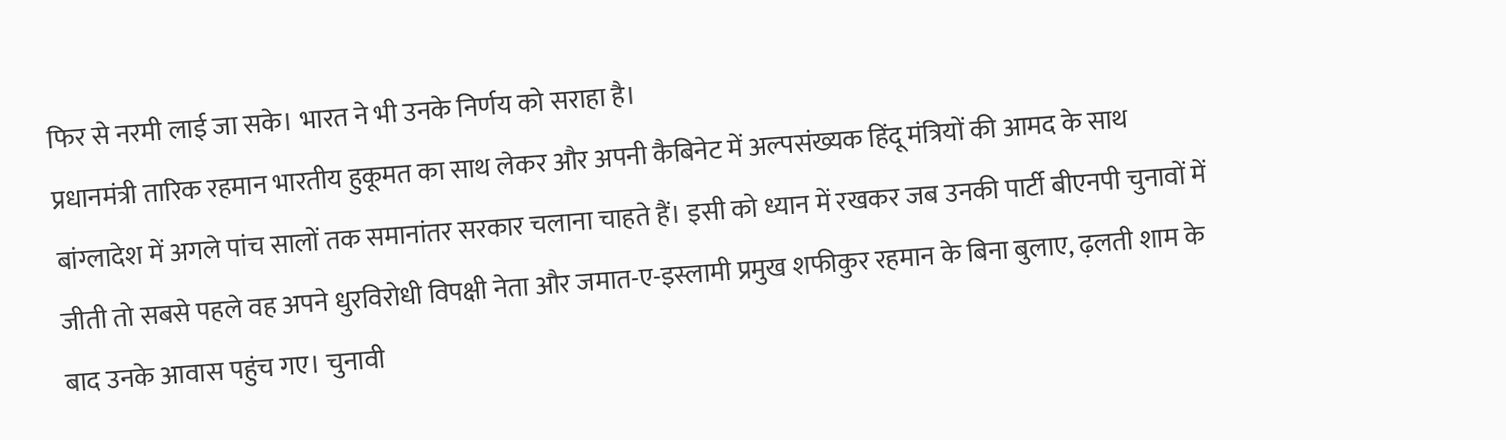फिर से नरमी लाई जा सके। भारत ने भी उनके निर्णय को सराहा है।
प्रधानमंत्री तारिक रहमान भारतीय हुकूमत का साथ लेकर और अपनी कैबिनेट में अल्पसंख्यक हिंदू मंत्रियों की आमद के साथ बांग्लादेश में अगले पांच सालों तक समानांतर सरकार चलाना चाहते हैं। इसी को ध्यान में रखकर जब उनकी पार्टी बीएनपी चुनावों में जीती तो सबसे पहले वह अपने धुरविरोधी विपक्षी नेता और जमात-ए-इस्लामी प्रमुख शफीकुर रहमान के बिना बुलाए, ढ़लती शाम के बाद उनके आवास पहुंच गए। चुनावी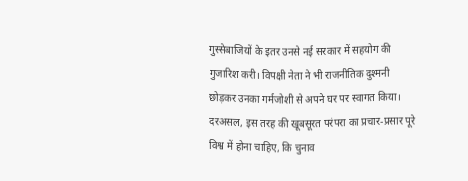गुस्सेबाजियों के इतर उनसे नई सरकार में सहयोग की गुजारिश करी। विपक्षी नेता ने भी राजनीतिक दुश्मनी छोड़कर उनका गर्मजोशी से अपने घर पर स्वागत किया। दरअसल, इस तरह की खूबसूरत परंपरा का प्रचार-प्रसार पूरे विश्व में होना चाहिए, कि चुनाव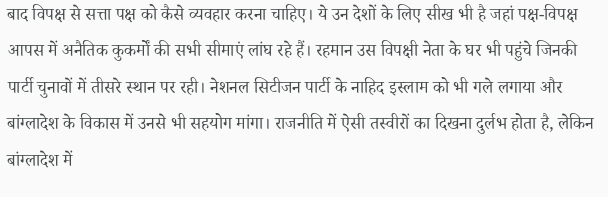बाद विपक्ष से सत्ता पक्ष को कैसे व्यवहार करना चाहिए। ये उन देशों के लिए सीख भी है जहां पक्ष-विपक्ष आपस में अनैतिक कुकर्मों की सभी सीमाएं लांघ रहे हैं। रहमान उस विपक्षी नेता के घर भी पहुंचे जिनकी पार्टी चुनावों में तीसरे स्थान पर रही। नेशनल सिटीजन पार्टी के नाहिद इस्लाम को भी गले लगाया और बांग्लादेश के विकास में उनसे भी सहयोग मांगा। राजनीति में ऐसी तस्वीरों का दिखना दुर्लभ होता है, लेकिन बांग्लादेश में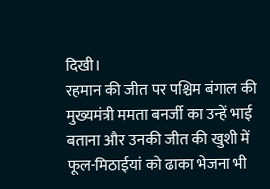दिखी।
रहमान की जीत पर पश्चिम बंगाल की मुख्यमंत्री ममता बनर्जी का उन्हें भाई बताना और उनकी जीत की खुशी में फूल-मिठाईयां को ढाका भेजना भी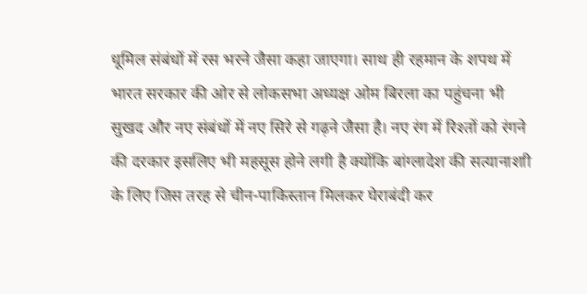धूमिल संबंधों में रस भरने जैसा कहा जाएगा। साथ ही रहमान के शपथ में भारत सरकार की ओर से लोकसभा अध्यक्ष ओम बिरला का पहुंचना भी सुखद और नए संबंधों में नए सिरे से गढ़ने जैसा है। नए रंग में रिश्तों को रंगने की दरकार इसलिए भी महसूस होने लगी है क्योंकि बांग्लादेश की सत्यानाशाी के लिए जिस तरह से चीन-पाकिस्तान मिलकर घेराबंदी कर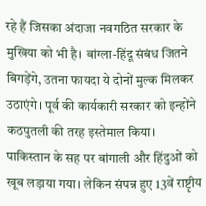रहे हैं जिसका अंदाजा नवगठित सरकार के मुखिया को भी है। बांग्ला-हिंदू संबंध जितने बिगड़ेंगे, उतना फायदा ये दोनों मुल्क मिलकर उठाएंगे। पूर्व की कार्यकारी सरकार को इन्होंने कठपुतली की तरह इस्तेमाल किया। पाकिस्तान के सह पर बांगाली और हिंदुओं को खूब लड़ाया गया। लेकिन संपन्न हुए 13वें राष्टृीय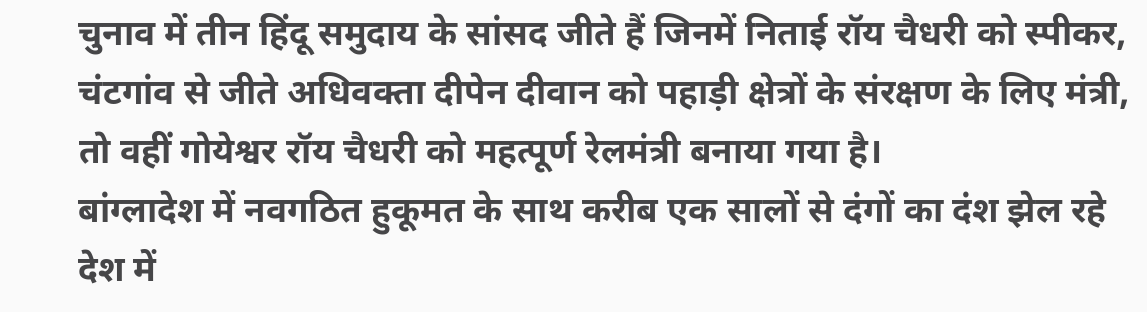चुनाव में तीन हिंदू समुदाय के सांसद जीते हैं जिनमें निताई रॉय चैधरी को स्पीकर, चंटगांव से जीते अधिवक्ता दीपेन दीवान को पहाड़ी क्षेत्रों के संरक्षण के लिए मंत्री, तो वहीं गोयेश्वर रॉय चैधरी को महत्पूर्ण रेलमंत्री बनाया गया है।
बांग्लादेश में नवगठित हुकूमत के साथ करीब एक सालों से दंगों का दंश झेल रहे देश में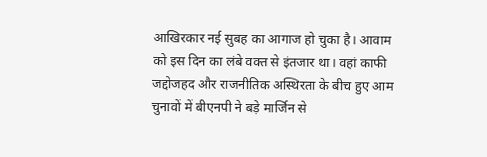आखिरकार नई सुबह का आगाज हो चुका है। आवाम को इस दिन का लंबे वक्त से इंतजार था। वहां काफी जद्दोजहद और राजनीतिक अस्थिरता के बीच हुए आम चुनावों में बीएनपी ने बड़े मार्जिन से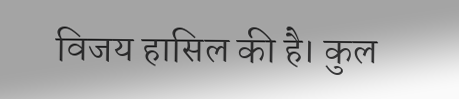विजय हासिल की है। कुल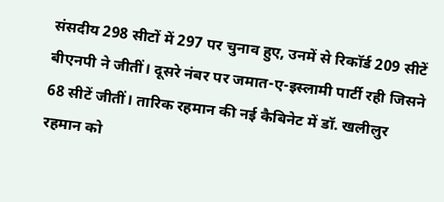संसदीय 298 सीटों में 297 पर चुनाव हुए, उनमें से रिकॉर्ड 209 सीटें बीएनपी ने जीतीं। दूसरे नंबर पर जमात-ए-इस्लामी पार्टी रही जिसने 68 सीटें जीतीं। तारिक रहमान की नई कैबिनेट में डॉ. खलीलुर रहमान को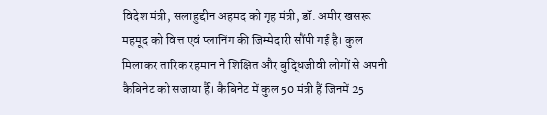विदेश मंत्री, सलाहुद्दीन अहमद को गृह मंत्री, डॉ. अमीर खसरू महमूद को वित्त एवं प्लानिंग की जिम्मेदारी सौंपी गई है। कुल मिलाकर तारिक रहमान ने शिक्षित और बुद्धिजीवी लोगों से अपनी कैबिनेट को सजाया र्है। कैबिनेट में कुल 50 मंत्री हैं जिनमें 25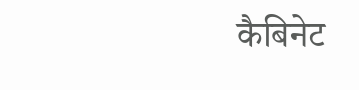कैबिनेट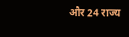और 24 राज्य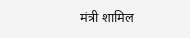मंत्री शामिल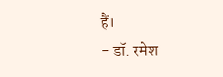हैं।
- डॉ. रमेश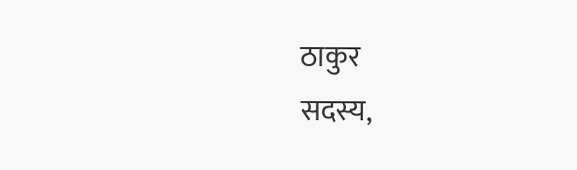ठाकुर
सदस्य,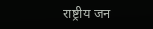राष्ट्रीय जन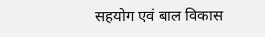सहयोग एवं बाल विकास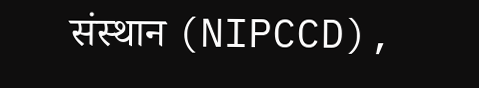संस्थान (NIPCCD),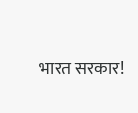भारत सरकार!